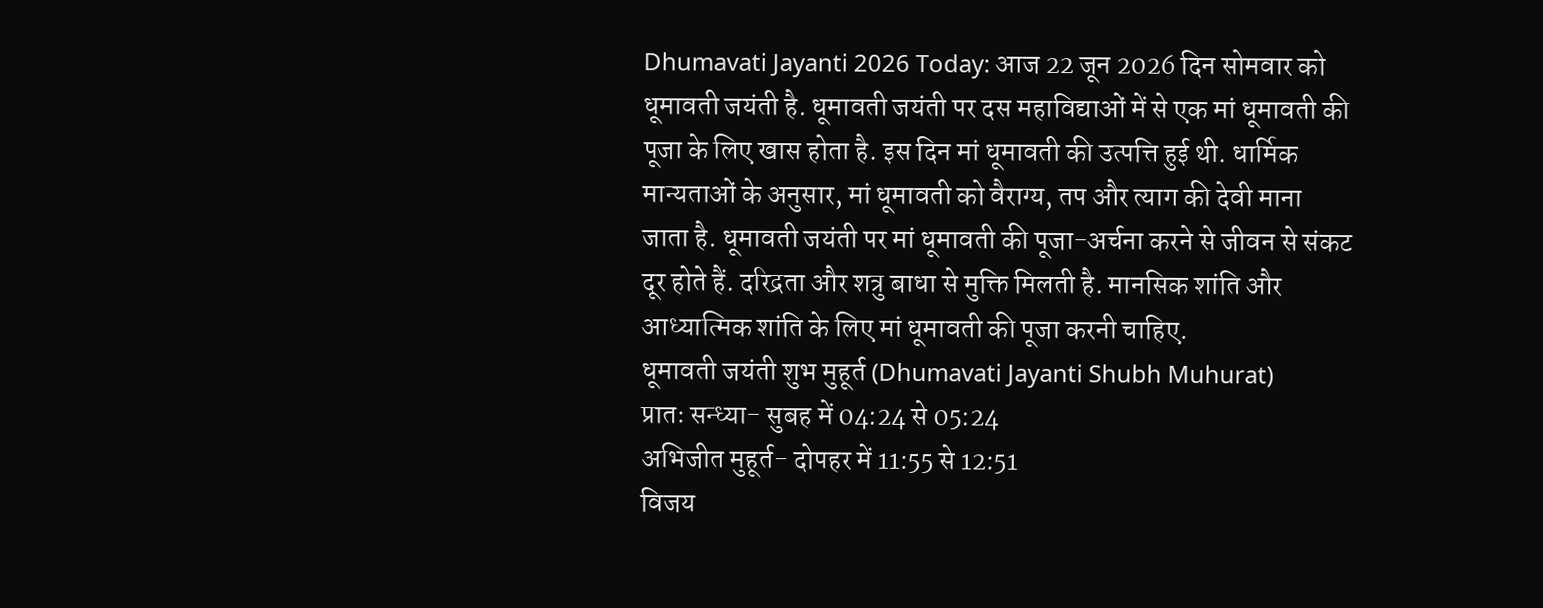Dhumavati Jayanti 2026 Today: आज 22 जून 2026 दिन सोमवार को धूमावती जयंती है. धूमावती जयंती पर दस महाविद्याओं में से एक मां धूमावती की पूजा के लिए खास होता है. इस दिन मां धूमावती की उत्पत्ति हुई थी. धार्मिक मान्यताओं के अनुसार, मां धूमावती को वैराग्य, तप और त्याग की देवी माना जाता है. धूमावती जयंती पर मां धूमावती की पूजा-अर्चना करने से जीवन से संकट दूर होते हैं. दरिद्रता और शत्रु बाधा से मुक्ति मिलती है. मानसिक शांति और आध्यात्मिक शांति के लिए मां धूमावती की पूजा करनी चाहिए.
धूमावती जयंती शुभ मुहूर्त (Dhumavati Jayanti Shubh Muhurat)
प्रातः सन्ध्या- सुबह में 04:24 से 05:24
अभिजीत मुहूर्त- दोपहर में 11:55 से 12:51
विजय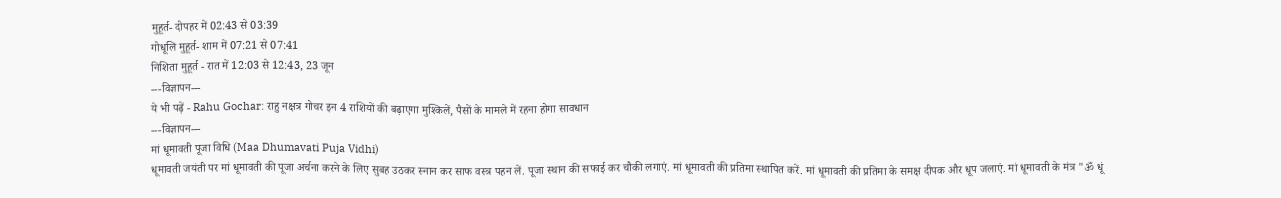मुहूर्त- दोपहर में 02:43 से 03:39
गोधूलि मुहूर्त- शाम में 07:21 से 07:41
निशिता मुहूर्त - रात में 12:03 से 12:43, 23 जून
---विज्ञापन---
ये भी पढ़ें - Rahu Gochar: राहु नक्षत्र गोचर इन 4 राशियों की बढ़ाएगा मुश्किलें, पैसों के मामले में रहना होगा सावधान
---विज्ञापन---
मां धूमावती पूजा विधि (Maa Dhumavati Puja Vidhi)
धूमावती जयंती पर मां धूमावती की पूजा अर्चना करने के लिए सुबह उठकर स्नान कर साफ वस्त्र पहन लें. पूजा स्थान की सफाई कर चौकी लगाएं. मां धूमावती की प्रतिमा स्थापित करें. मां धूमावती की प्रतिमा के समक्ष दीपक और धूप जलाएं. मां धूमावती के मंत्र "ॐ धूं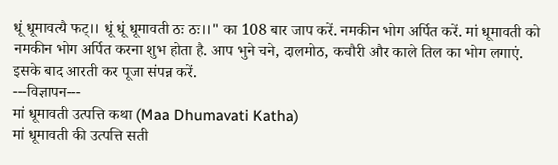धूं धूमावत्यै फट्।। धूं धूं धूमावती ठः ठः।।" का 108 बार जाप करें. नमकीन भोग अर्पित करें. मां धूमावती को नमकीन भोग अर्पित करना शुभ होता है. आप भुने चने, दालमोठ, कचौरी और काले तिल का भोग लगाएं. इसके बाद आरती कर पूजा संपन्न करें.
---विज्ञापन---
मां धूमावती उत्पत्ति कथा (Maa Dhumavati Katha)
मां धूमावती की उत्पत्ति सती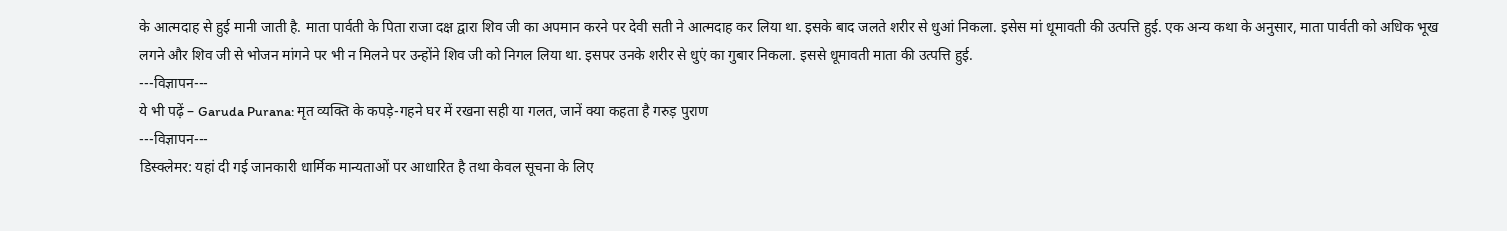के आत्मदाह से हुई मानी जाती है. माता पार्वती के पिता राजा दक्ष द्वारा शिव जी का अपमान करने पर देवी सती ने आत्मदाह कर लिया था. इसके बाद जलते शरीर से धुआं निकला. इसेस मां धूमावती की उत्पत्ति हुई. एक अन्य कथा के अनुसार, माता पार्वती को अधिक भूख लगने और शिव जी से भोजन मांगने पर भी न मिलने पर उन्होंने शिव जी को निगल लिया था. इसपर उनके शरीर से धुएं का गुबार निकला. इससे धूमावती माता की उत्पत्ति हुई.
---विज्ञापन---
ये भी पढ़ें – Garuda Purana: मृत व्यक्ति के कपड़े-गहने घर में रखना सही या गलत, जानें क्या कहता है गरुड़ पुराण
---विज्ञापन---
डिस्क्लेमर: यहां दी गई जानकारी धार्मिक मान्यताओं पर आधारित है तथा केवल सूचना के लिए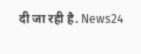दी जा रही है. News24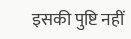इसकी पुष्टि नहीं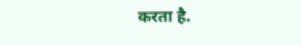करता है.